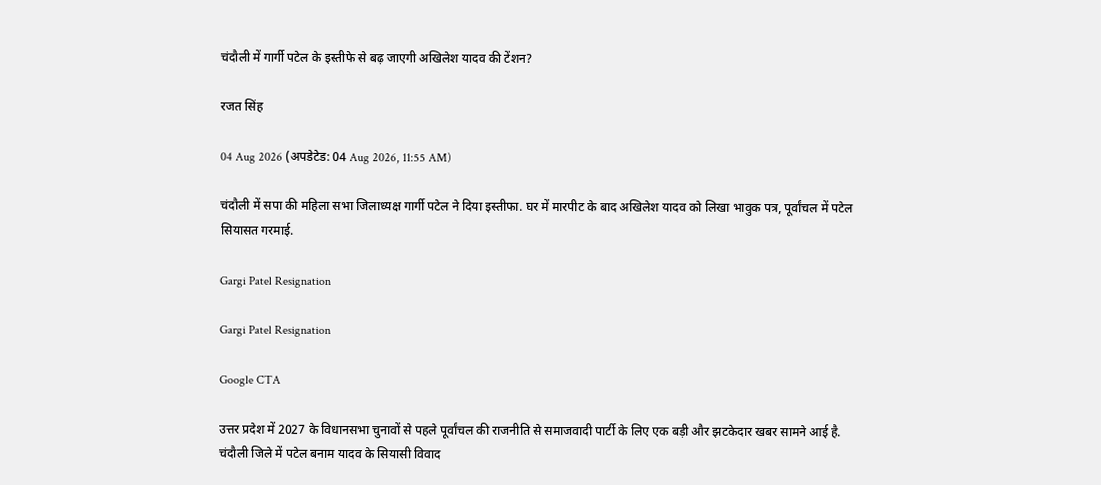चंदौली में गार्गी पटेल के इस्तीफे से बढ़ जाएगी अखिलेश यादव की टेंशन?

रजत सिंह

04 Aug 2026 (अपडेटेड: 04 Aug 2026, 11:55 AM)

चंदौली में सपा की महिला सभा जिलाध्यक्ष गार्गी पटेल ने दिया इस्तीफा. घर में मारपीट के बाद अखिलेश यादव को लिखा भावुक पत्र, पूर्वांचल में पटेल सियासत गरमाई.

Gargi Patel Resignation

Gargi Patel Resignation

Google CTA

उत्तर प्रदेश में 2027 के विधानसभा चुनावों से पहले पूर्वांचल की राजनीति से समाजवादी पार्टी के लिए एक बड़ी और झटकेदार खबर सामने आई है. चंदौली जिले में पटेल बनाम यादव के सियासी विवाद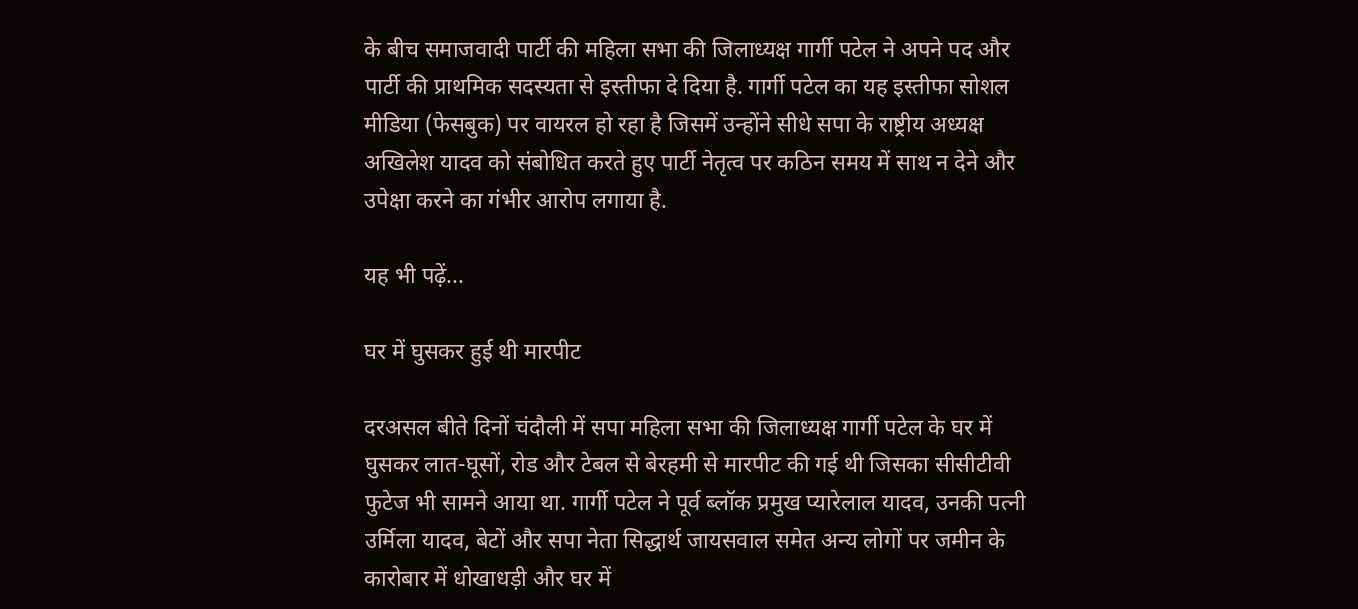के बीच समाजवादी पार्टी की महिला सभा की जिलाध्यक्ष गार्गी पटेल ने अपने पद और पार्टी की प्राथमिक सदस्यता से इस्तीफा दे दिया है. गार्गी पटेल का यह इस्तीफा सोशल मीडिया (फेसबुक) पर वायरल हो रहा है जिसमें उन्होंने सीधे सपा के राष्ट्रीय अध्यक्ष अखिलेश यादव को संबोधित करते हुए पार्टी नेतृत्व पर कठिन समय में साथ न देने और उपेक्षा करने का गंभीर आरोप लगाया है.

यह भी पढ़ें...

घर में घुसकर हुई थी मारपीट

दरअसल बीते दिनों चंदौली में सपा महिला सभा की जिलाध्यक्ष गार्गी पटेल के घर में घुसकर लात-घूसों, रोड और टेबल से बेरहमी से मारपीट की गई थी जिसका सीसीटीवी फुटेज भी सामने आया था. गार्गी पटेल ने पूर्व ब्लॉक प्रमुख प्यारेलाल यादव, उनकी पत्नी उर्मिला यादव, बेटों और सपा नेता सिद्धार्थ जायसवाल समेत अन्य लोगों पर जमीन के कारोबार में धोखाधड़ी और घर में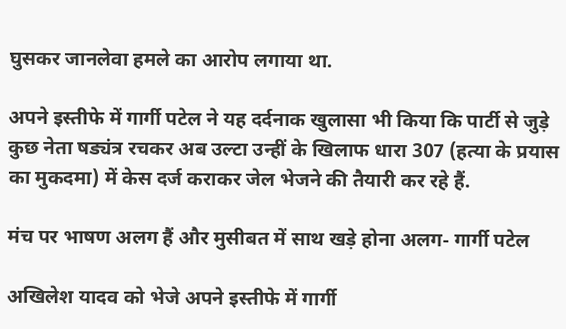घुसकर जानलेवा हमले का आरोप लगाया था.

अपने इस्तीफे में गार्गी पटेल ने यह दर्दनाक खुलासा भी किया कि पार्टी से जुड़े कुछ नेता षड्यंत्र रचकर अब उल्टा उन्हीं के खिलाफ धारा 307 (हत्या के प्रयास का मुकदमा) में केस दर्ज कराकर जेल भेजने की तैयारी कर रहे हैं.

मंच पर भाषण अलग हैं और मुसीबत में साथ खड़े होना अलग- गार्गी पटेल

अखिलेश यादव को भेजे अपने इस्तीफे में गार्गी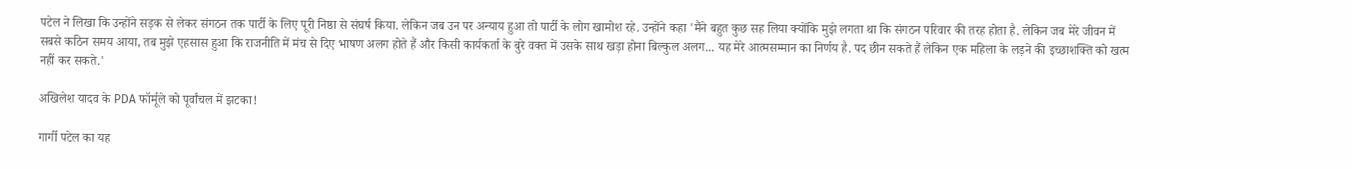पटेल ने लिखा कि उन्होंने सड़क से लेकर संगठन तक पार्टी के लिए पूरी निष्ठा से संघर्ष किया. लेकिन जब उन पर अन्याय हुआ तो पार्टी के लोग खामोश रहे. उन्होंने कहा 'मैंने बहुत कुछ सह लिया क्योंकि मुझे लगता था कि संगठन परिवार की तरह होता है. लेकिन जब मेरे जीवन में सबसे कठिन समय आया, तब मुझे एहसास हुआ कि राजनीति में मंच से दिए भाषण अलग होते हैं और किसी कार्यकर्ता के बुरे वक्त में उसके साथ खड़ा होना बिल्कुल अलग... यह मेरे आत्मसम्मान का निर्णय है. पद छीन सकते हैं लेकिन एक महिला के लड़ने की इच्छाशक्ति को खत्म नहीं कर सकते.'

अखिलेश यादव के PDA फॉर्मूले को पूर्वांचल में झटका!

गार्गी पटेल का यह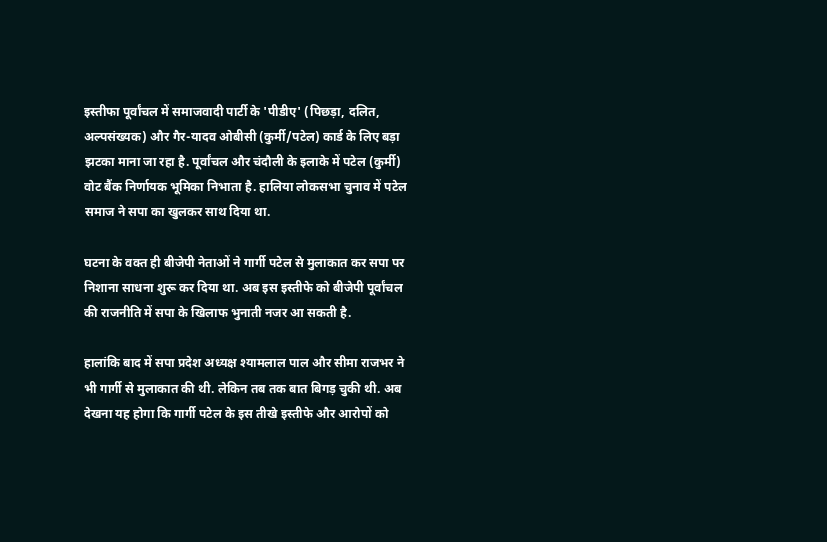इस्तीफा पूर्वांचल में समाजवादी पार्टी के 'पीडीए' (पिछड़ा, दलित, अल्पसंख्यक) और गैर-यादव ओबीसी (कुर्मी/पटेल) कार्ड के लिए बड़ा झटका माना जा रहा है. पूर्वांचल और चंदौली के इलाके में पटेल (कुर्मी) वोट बैंक निर्णायक भूमिका निभाता है. हालिया लोकसभा चुनाव में पटेल समाज ने सपा का खुलकर साथ दिया था.

घटना के वक्त ही बीजेपी नेताओं ने गार्गी पटेल से मुलाकात कर सपा पर निशाना साधना शुरू कर दिया था. अब इस इस्तीफे को बीजेपी पूर्वांचल की राजनीति में सपा के खिलाफ भुनाती नजर आ सकती है.

हालांकि बाद में सपा प्रदेश अध्यक्ष श्यामलाल पाल और सीमा राजभर ने भी गार्गी से मुलाकात की थी. लेकिन तब तक बात बिगड़ चुकी थी. अब देखना यह होगा कि गार्गी पटेल के इस तीखे इस्तीफे और आरोपों को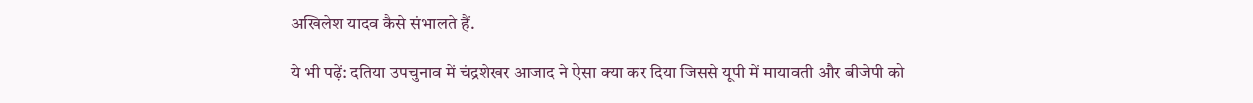अखिलेश यादव कैसे संभालते हैं.

ये भी पढ़ें: दतिया उपचुनाव में चंद्रशेखर आजाद ने ऐसा क्या कर दिया जिससे यूपी में मायावती और बीजेपी को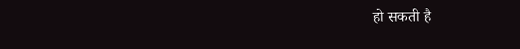हो सकती है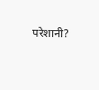परेशानी?